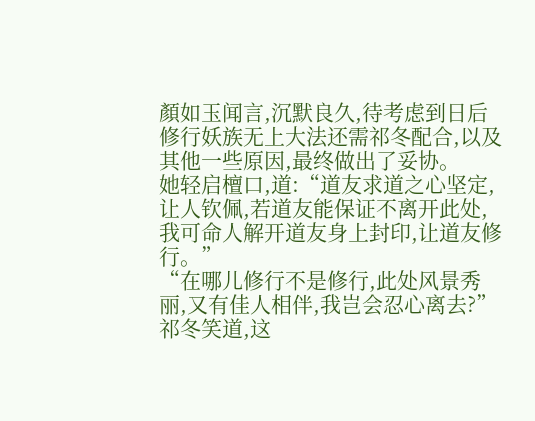顏如玉闻言,沉默良久,待考虑到日后修行妖族无上大法还需祁冬配合,以及其他一些原因,最终做出了妥协。
她轻启檀口,道:“道友求道之心坚定,让人钦佩,若道友能保证不离开此处,我可命人解开道友身上封印,让道友修行。”
“在哪儿修行不是修行,此处风景秀丽,又有佳人相伴,我岂会忍心离去?”
祁冬笑道,这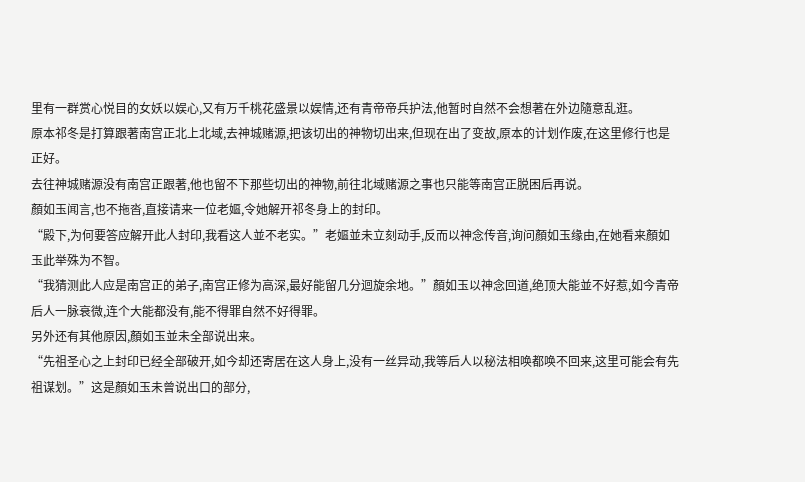里有一群赏心悦目的女妖以娱心,又有万千桃花盛景以娱情,还有青帝帝兵护法,他暂时自然不会想著在外边隨意乱逛。
原本祁冬是打算跟著南宫正北上北域,去神城赌源,把该切出的神物切出来,但现在出了变故,原本的计划作废,在这里修行也是正好。
去往神城赌源没有南宫正跟著,他也留不下那些切出的神物,前往北域赌源之事也只能等南宫正脱困后再说。
顏如玉闻言,也不拖沓,直接请来一位老嫗,令她解开祁冬身上的封印。
“殿下,为何要答应解开此人封印,我看这人並不老实。”老嫗並未立刻动手,反而以神念传音,询问顏如玉缘由,在她看来顏如玉此举殊为不智。
“我猜测此人应是南宫正的弟子,南宫正修为高深,最好能留几分迴旋余地。”顏如玉以神念回道,绝顶大能並不好惹,如今青帝后人一脉衰微,连个大能都没有,能不得罪自然不好得罪。
另外还有其他原因,顏如玉並未全部说出来。
“先祖圣心之上封印已经全部破开,如今却还寄居在这人身上,没有一丝异动,我等后人以秘法相唤都唤不回来,这里可能会有先祖谋划。”这是顏如玉未曾说出口的部分,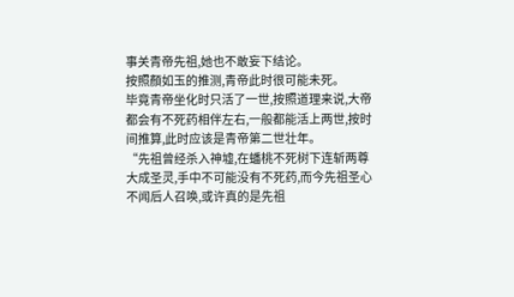事关青帝先祖,她也不敢妄下结论。
按照顏如玉的推测,青帝此时很可能未死。
毕竟青帝坐化时只活了一世,按照道理来说,大帝都会有不死药相伴左右,一般都能活上两世,按时间推算,此时应该是青帝第二世壮年。
“先祖曾经杀入神墟,在蟠桃不死树下连斩两尊大成圣灵,手中不可能没有不死药,而今先祖圣心不闻后人召唤,或许真的是先祖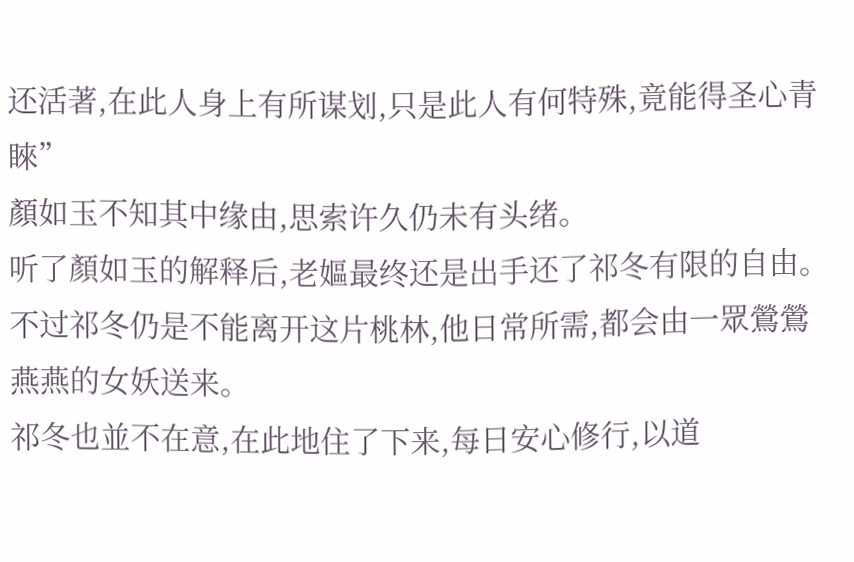还活著,在此人身上有所谋划,只是此人有何特殊,竟能得圣心青睞”
顏如玉不知其中缘由,思索许久仍未有头绪。
听了顏如玉的解释后,老嫗最终还是出手还了祁冬有限的自由。
不过祁冬仍是不能离开这片桃林,他日常所需,都会由一眾鶯鶯燕燕的女妖送来。
祁冬也並不在意,在此地住了下来,每日安心修行,以道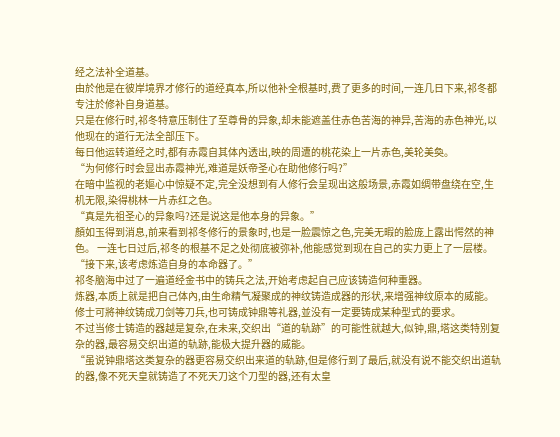经之法补全道基。
由於他是在彼岸境界才修行的道经真本,所以他补全根基时,费了更多的时间,一连几日下来,祁冬都专注於修补自身道基。
只是在修行时,祁冬特意压制住了至尊骨的异象,却未能遮盖住赤色苦海的神异,苦海的赤色神光,以他现在的道行无法全部压下。
每日他运转道经之时,都有赤霞自其体內透出,映的周遭的桃花染上一片赤色,美轮美奐。
“为何修行时会显出赤霞神光,难道是妖帝圣心在助他修行吗?”
在暗中监视的老嫗心中惊疑不定,完全没想到有人修行会呈现出这般场景,赤霞如绸带盘绕在空,生机无限,染得桃林一片赤红之色。
“真是先祖圣心的异象吗?还是说这是他本身的异象。”
顏如玉得到消息,前来看到祁冬修行的景象时,也是一脸震惊之色,完美无暇的脸庞上露出愕然的神色。 一连七日过后,祁冬的根基不足之处彻底被弥补,他能感觉到现在自己的实力更上了一层楼。
“接下来,该考虑炼造自身的本命器了。”
祁冬脑海中过了一遍道经金书中的铸兵之法,开始考虑起自己应该铸造何种重器。
炼器,本质上就是把自己体內,由生命精气凝聚成的神纹铸造成器的形状,来增强神纹原本的威能。
修士可將神纹铸成刀剑等刀兵,也可铸成钟鼎等礼器,並没有一定要铸成某种型式的要求。
不过当修士铸造的器越是复杂,在未来,交织出“道的轨跡”的可能性就越大,似钟,鼎,塔这类特別复杂的器,最容易交织出道的轨跡,能极大提升器的威能。
“虽说钟鼎塔这类复杂的器更容易交织出来道的轨跡,但是修行到了最后,就没有说不能交织出道轨的器,像不死天皇就铸造了不死天刀这个刀型的器,还有太皇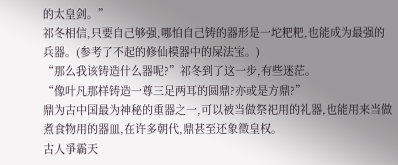的太皇剑。”
祁冬相信,只要自己够强,哪怕自己铸的器形是一坨粑粑,也能成为最强的兵器。(参考了不起的修仙模器中的屎法宝。)
“那么我该铸造什么器呢?”祁冬到了这一步,有些迷茫。
“像叶凡那样铸造一尊三足两耳的圆鼎?亦或是方鼎?”
鼎为古中国最为神秘的重器之一,可以被当做祭祀用的礼器,也能用来当做煮食物用的器皿,在许多朝代,鼎甚至还象徵皇权。
古人爭霸天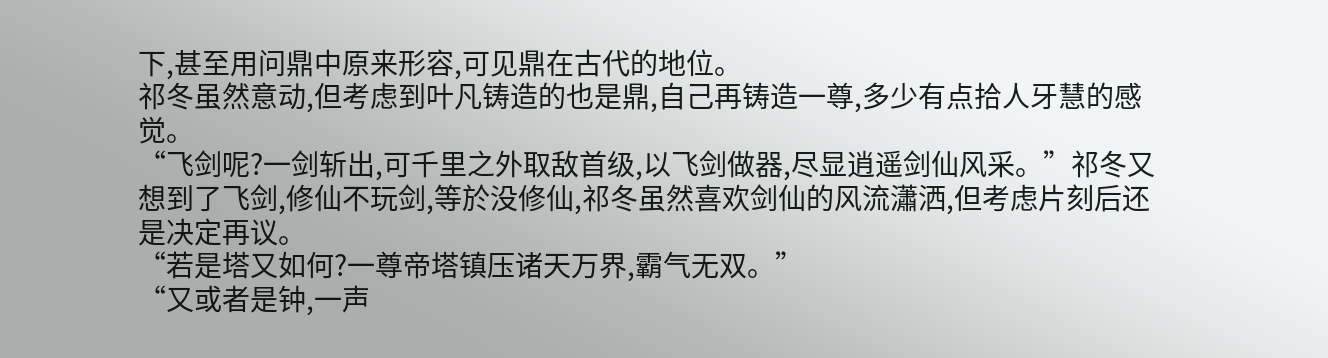下,甚至用问鼎中原来形容,可见鼎在古代的地位。
祁冬虽然意动,但考虑到叶凡铸造的也是鼎,自己再铸造一尊,多少有点拾人牙慧的感觉。
“飞剑呢?一剑斩出,可千里之外取敌首级,以飞剑做器,尽显逍遥剑仙风采。”祁冬又想到了飞剑,修仙不玩剑,等於没修仙,祁冬虽然喜欢剑仙的风流瀟洒,但考虑片刻后还是决定再议。
“若是塔又如何?一尊帝塔镇压诸天万界,霸气无双。”
“又或者是钟,一声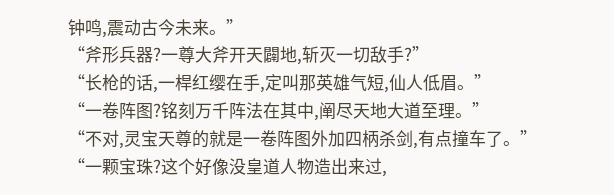钟鸣,震动古今未来。”
“斧形兵器?一尊大斧开天闢地,斩灭一切敌手?”
“长枪的话,一桿红缨在手,定叫那英雄气短,仙人低眉。”
“一卷阵图?铭刻万千阵法在其中,阐尽天地大道至理。”
“不对,灵宝天尊的就是一卷阵图外加四柄杀剑,有点撞车了。”
“一颗宝珠?这个好像没皇道人物造出来过,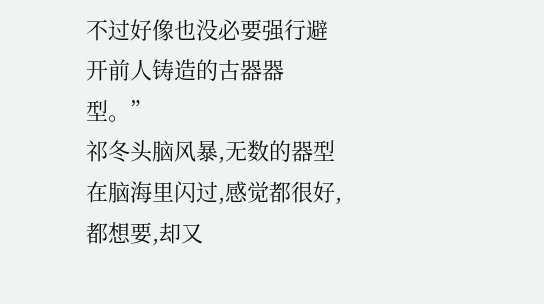不过好像也没必要强行避开前人铸造的古器器型。”
祁冬头脑风暴,无数的器型在脑海里闪过,感觉都很好,都想要,却又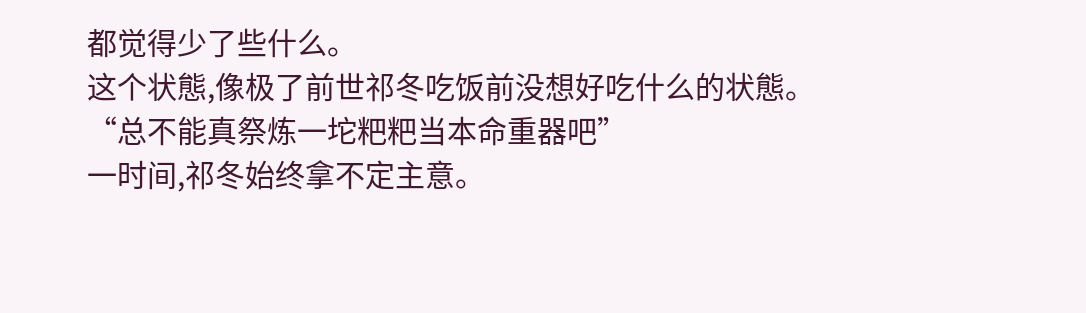都觉得少了些什么。
这个状態,像极了前世祁冬吃饭前没想好吃什么的状態。
“总不能真祭炼一坨粑粑当本命重器吧”
一时间,祁冬始终拿不定主意。